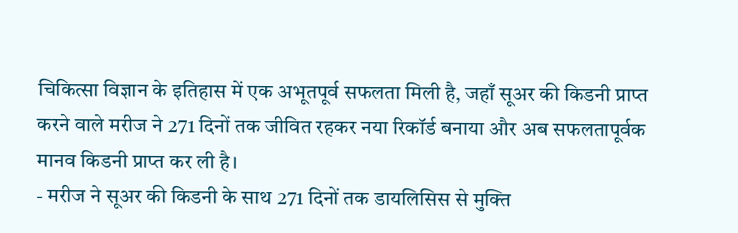चिकित्सा विज्ञान के इतिहास में एक अभूतपूर्व सफलता मिली है, जहाँ सूअर की किडनी प्राप्त करने वाले मरीज ने 271 दिनों तक जीवित रहकर नया रिकॉर्ड बनाया और अब सफलतापूर्वक मानव किडनी प्राप्त कर ली है।
- मरीज ने सूअर की किडनी के साथ 271 दिनों तक डायलिसिस से मुक्ति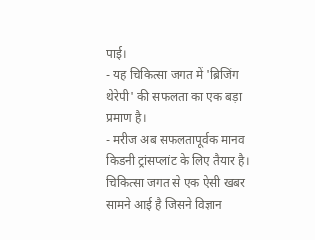पाई।
- यह चिकित्सा जगत में 'ब्रिजिंग थेरेपी' की सफलता का एक बड़ा प्रमाण है।
- मरीज अब सफलतापूर्वक मानव किडनी ट्रांसप्लांट के लिए तैयार है।
चिकित्सा जगत से एक ऐसी खबर सामने आई है जिसने विज्ञान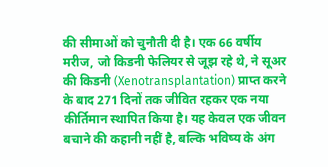की सीमाओं को चुनौती दी है। एक 66 वर्षीय मरीज, जो किडनी फेलियर से जूझ रहे थे, ने सूअर की किडनी (Xenotransplantation) प्राप्त करने के बाद 271 दिनों तक जीवित रहकर एक नया कीर्तिमान स्थापित किया है। यह केवल एक जीवन बचाने की कहानी नहीं है, बल्कि भविष्य के अंग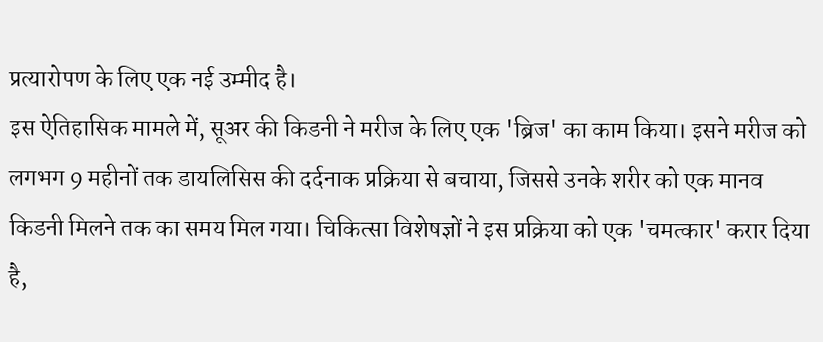प्रत्यारोपण के लिए एक नई उम्मीद है।
इस ऐतिहासिक मामले में, सूअर की किडनी ने मरीज के लिए एक 'ब्रिज' का काम किया। इसने मरीज को लगभग 9 महीनों तक डायलिसिस की दर्दनाक प्रक्रिया से बचाया, जिससे उनके शरीर को एक मानव किडनी मिलने तक का समय मिल गया। चिकित्सा विशेषज्ञों ने इस प्रक्रिया को एक 'चमत्कार' करार दिया है,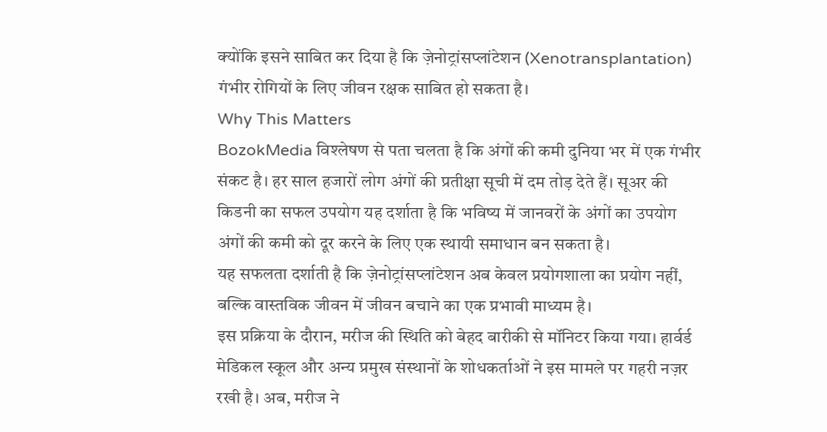क्योंकि इसने साबित कर दिया है कि ज़ेनोट्रांसप्लांटेशन (Xenotransplantation) गंभीर रोगियों के लिए जीवन रक्षक साबित हो सकता है।
Why This Matters
BozokMedia विश्लेषण से पता चलता है कि अंगों की कमी दुनिया भर में एक गंभीर संकट है। हर साल हजारों लोग अंगों की प्रतीक्षा सूची में दम तोड़ देते हैं। सूअर की किडनी का सफल उपयोग यह दर्शाता है कि भविष्य में जानवरों के अंगों का उपयोग अंगों की कमी को दूर करने के लिए एक स्थायी समाधान बन सकता है।
यह सफलता दर्शाती है कि ज़ेनोट्रांसप्लांटेशन अब केवल प्रयोगशाला का प्रयोग नहीं, बल्कि वास्तविक जीवन में जीवन बचाने का एक प्रभावी माध्यम है।
इस प्रक्रिया के दौरान, मरीज की स्थिति को बेहद बारीकी से मॉनिटर किया गया। हार्वर्ड मेडिकल स्कूल और अन्य प्रमुख संस्थानों के शोधकर्ताओं ने इस मामले पर गहरी नज़र रखी है। अब, मरीज ने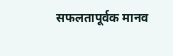सफलतापूर्वक मानव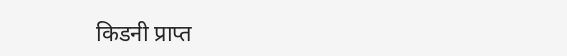किडनी प्राप्त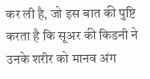कर ली है, जो इस बात की पुष्टि करता है कि सूअर की किडनी ने उनके शरीर को मानव अंग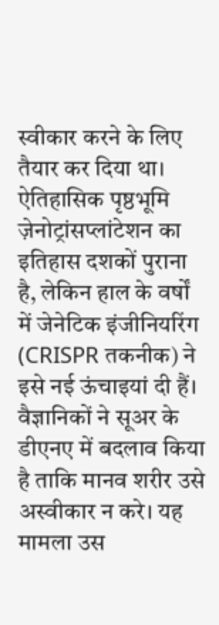स्वीकार करने के लिए तैयार कर दिया था।
ऐतिहासिक पृष्ठभूमि
ज़ेनोट्रांसप्लांटेशन का इतिहास दशकों पुराना है, लेकिन हाल के वर्षों में जेनेटिक इंजीनियरिंग (CRISPR तकनीक) ने इसे नई ऊंचाइयां दी हैं। वैज्ञानिकों ने सूअर के डीएनए में बदलाव किया है ताकि मानव शरीर उसे अस्वीकार न करे। यह मामला उस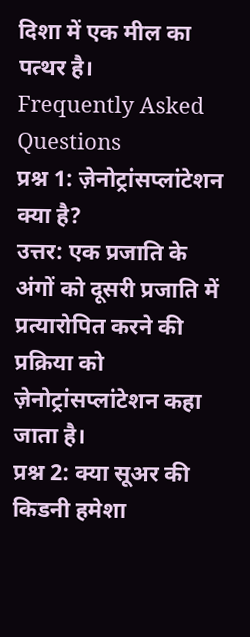दिशा में एक मील का पत्थर है।
Frequently Asked Questions
प्रश्न 1: ज़ेनोट्रांसप्लांटेशन क्या है?
उत्तर: एक प्रजाति के अंगों को दूसरी प्रजाति में प्रत्यारोपित करने की प्रक्रिया को ज़ेनोट्रांसप्लांटेशन कहा जाता है।
प्रश्न 2: क्या सूअर की किडनी हमेशा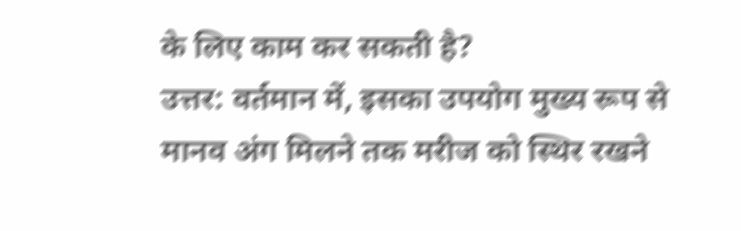के लिए काम कर सकती है?
उत्तर: वर्तमान में, इसका उपयोग मुख्य रूप से मानव अंग मिलने तक मरीज को स्थिर रखने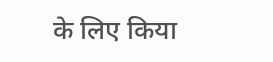के लिए किया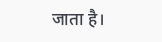जाता है।